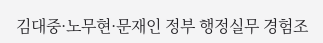김대중·노무현·문재인 정부 행정실무 경험조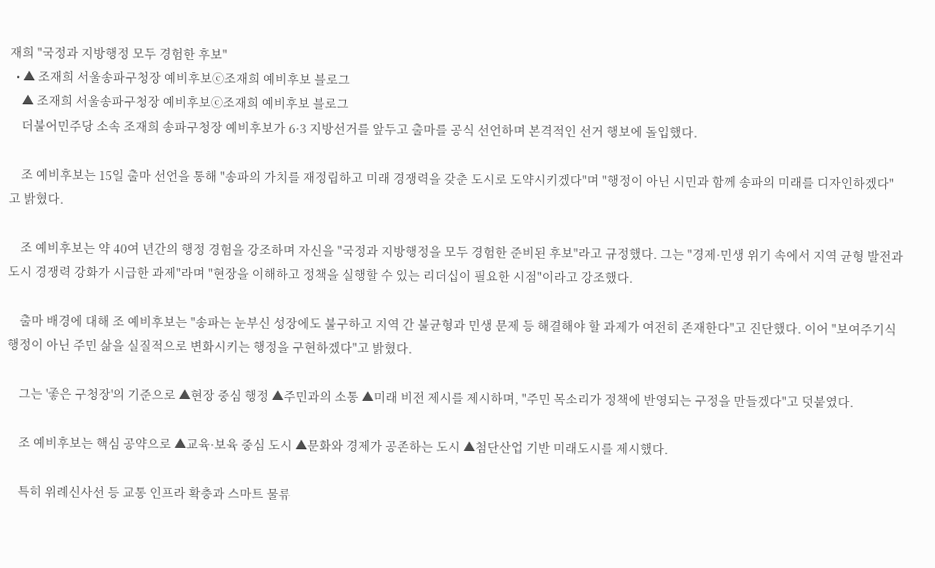재희 "국정과 지방행정 모두 경험한 후보"
  • ▲ 조재희 서울송파구청장 예비후보ⓒ조재희 예비후보 블로그
    ▲ 조재희 서울송파구청장 예비후보ⓒ조재희 예비후보 블로그
    더불어민주당 소속 조재희 송파구청장 예비후보가 6·3 지방선거를 앞두고 출마를 공식 선언하며 본격적인 선거 행보에 돌입했다.

    조 예비후보는 15일 출마 선언을 통해 "송파의 가치를 재정립하고 미래 경쟁력을 갖춘 도시로 도약시키겠다"며 "행정이 아닌 시민과 함께 송파의 미래를 디자인하겠다"고 밝혔다.

    조 예비후보는 약 40여 년간의 행정 경험을 강조하며 자신을 "국정과 지방행정을 모두 경험한 준비된 후보"라고 규정했다. 그는 "경제·민생 위기 속에서 지역 균형 발전과 도시 경쟁력 강화가 시급한 과제"라며 "현장을 이해하고 정책을 실행할 수 있는 리더십이 필요한 시점"이라고 강조했다.

    출마 배경에 대해 조 예비후보는 "송파는 눈부신 성장에도 불구하고 지역 간 불균형과 민생 문제 등 해결해야 할 과제가 여전히 존재한다"고 진단했다. 이어 "보여주기식 행정이 아닌 주민 삶을 실질적으로 변화시키는 행정을 구현하겠다"고 밝혔다.

    그는 '좋은 구청장'의 기준으로 ▲현장 중심 행정 ▲주민과의 소통 ▲미래 비전 제시를 제시하며, "주민 목소리가 정책에 반영되는 구정을 만들겠다"고 덧붙였다.

    조 예비후보는 핵심 공약으로 ▲교육·보육 중심 도시 ▲문화와 경제가 공존하는 도시 ▲첨단산업 기반 미래도시를 제시했다.

    특히 위례신사선 등 교통 인프라 확충과 스마트 물류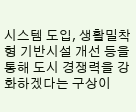시스템 도입, 생활밀착형 기반시설 개선 등을 통해 도시 경쟁력을 강화하겠다는 구상이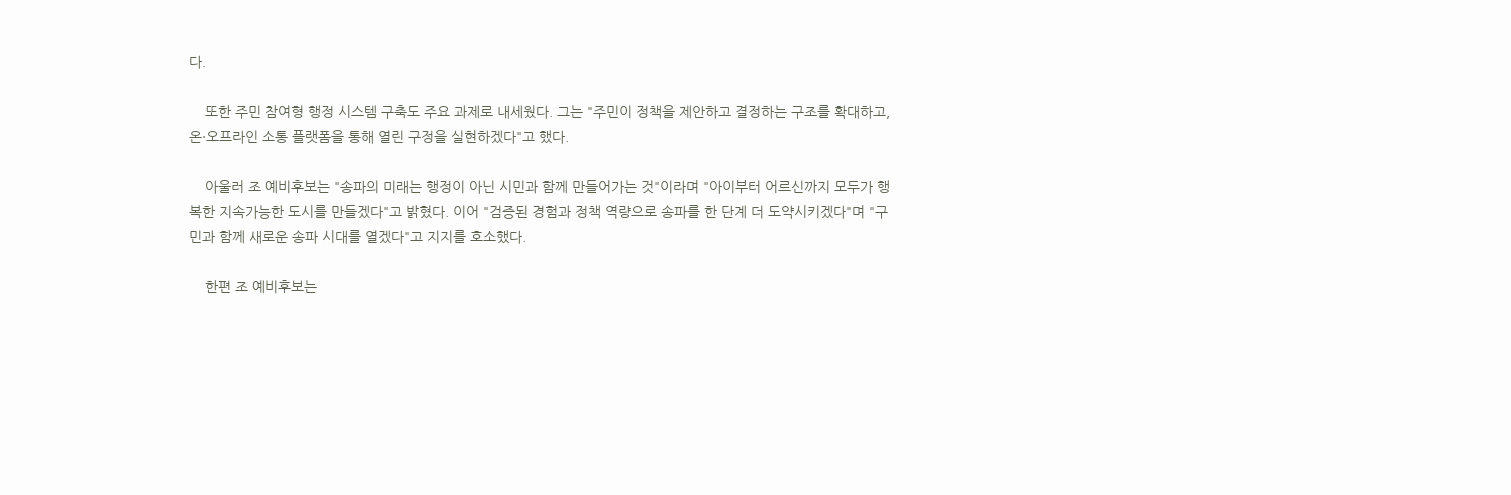다.

    또한 주민 참여형 행정 시스템 구축도 주요 과제로 내세웠다. 그는 "주민이 정책을 제안하고 결정하는 구조를 확대하고, 온·오프라인 소통 플랫폼을 통해 열린 구정을 실현하겠다"고 했다.

    아울러 조 예비후보는 "송파의 미래는 행정이 아닌 시민과 함께 만들어가는 것"이라며 "아이부터 어르신까지 모두가 행복한 지속가능한 도시를 만들겠다"고 밝혔다. 이어 "검증된 경험과 정책 역량으로 송파를 한 단계 더 도약시키겠다"며 "구민과 함께 새로운 송파 시대를 열겠다"고 지지를 호소했다.

    한편 조 예비후보는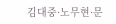김대중·노무현·문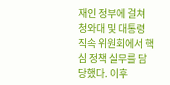재인 정부에 걸쳐 청와대 및 대통령 직속 위원회에서 핵심 정책 실무를 담당했다. 이후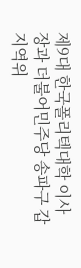제9대 한국폴리텍대학 이사장과 더불어민주당 송파구 갑 지역위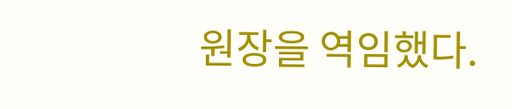원장을 역임했다.